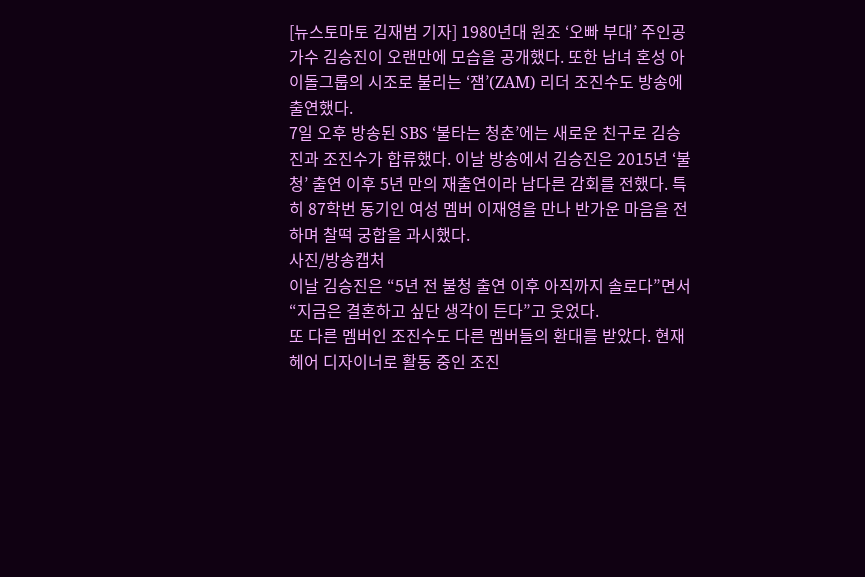[뉴스토마토 김재범 기자] 1980년대 원조 ‘오빠 부대’ 주인공 가수 김승진이 오랜만에 모습을 공개했다. 또한 남녀 혼성 아이돌그룹의 시조로 불리는 ‘잼’(ZAM) 리더 조진수도 방송에 출연했다.
7일 오후 방송된 SBS ‘불타는 청춘’에는 새로운 친구로 김승진과 조진수가 합류했다. 이날 방송에서 김승진은 2015년 ‘불청’ 출연 이후 5년 만의 재출연이라 남다른 감회를 전했다. 특히 87학번 동기인 여성 멤버 이재영을 만나 반가운 마음을 전하며 찰떡 궁합을 과시했다.
사진/방송캡처
이날 김승진은 “5년 전 불청 출연 이후 아직까지 솔로다”면서 “지금은 결혼하고 싶단 생각이 든다”고 웃었다.
또 다른 멤버인 조진수도 다른 멤버들의 환대를 받았다. 현재 헤어 디자이너로 활동 중인 조진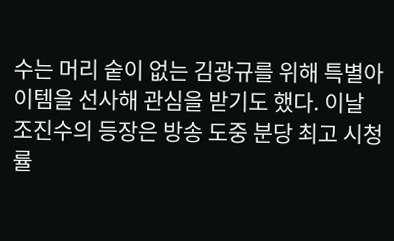수는 머리 숱이 없는 김광규를 위해 특별아이템을 선사해 관심을 받기도 했다. 이날 조진수의 등장은 방송 도중 분당 최고 시청률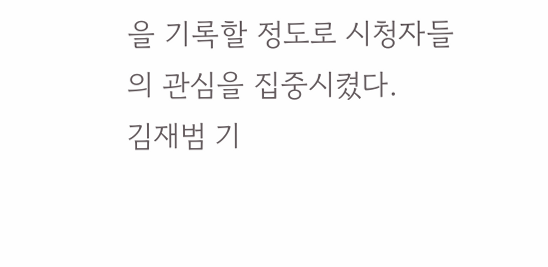을 기록할 정도로 시청자들의 관심을 집중시켰다.
김재범 기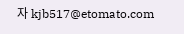자 kjb517@etomato.com